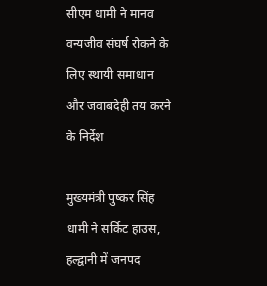सीएम धामी ने मानव वन्यजीव संघर्ष रोकने के लिए स्थायी समाधान और जवाबदेही तय करने के निर्देश

मुख्यमंत्री पुष्कर सिंह धामी ने सर्किट हाउस, हल्द्वानी में जनपद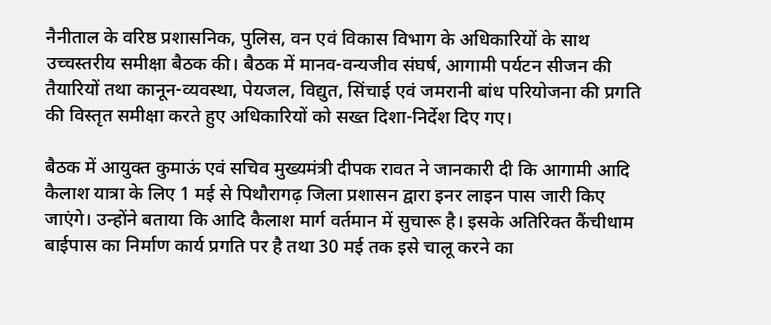नैनीताल के वरिष्ठ प्रशासनिक, पुलिस, वन एवं विकास विभाग के अधिकारियों के साथ उच्चस्तरीय समीक्षा बैठक की। बैठक में मानव-वन्यजीव संघर्ष, आगामी पर्यटन सीजन की तैयारियों तथा कानून-व्यवस्था, पेयजल, विद्युत, सिंचाई एवं जमरानी बांध परियोजना की प्रगति की विस्तृत समीक्षा करते हुए अधिकारियों को सख्त दिशा-निर्देश दिए गए।

बैठक में आयुक्त कुमाऊं एवं सचिव मुख्यमंत्री दीपक रावत ने जानकारी दी कि आगामी आदि कैलाश यात्रा के लिए 1 मई से पिथौरागढ़ जिला प्रशासन द्वारा इनर लाइन पास जारी किए जाएंगे। उन्होंने बताया कि आदि कैलाश मार्ग वर्तमान में सुचारू है। इसके अतिरिक्त कैंचीधाम बाईपास का निर्माण कार्य प्रगति पर है तथा 30 मई तक इसे चालू करने का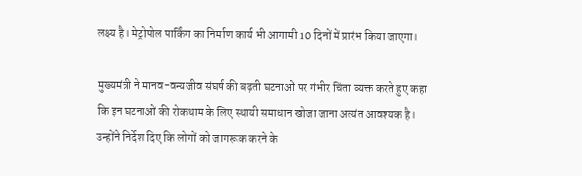लक्ष्य है। मेट्रोपोल पार्किंग का निर्माण कार्य भी आगामी 10 दिनों में प्रारंभ किया जाएगा।

मुख्यमंत्री ने मानव-वन्यजीव संघर्ष की बढ़ती घटनाओं पर गंभीर चिंता व्यक्त करते हुए कहा कि इन घटनाओं की रोकथाम के लिए स्थायी समाधान खोजा जाना अत्यंत आवश्यक है। उन्होंने निर्देश दिए कि लोगों को जागरूक करने के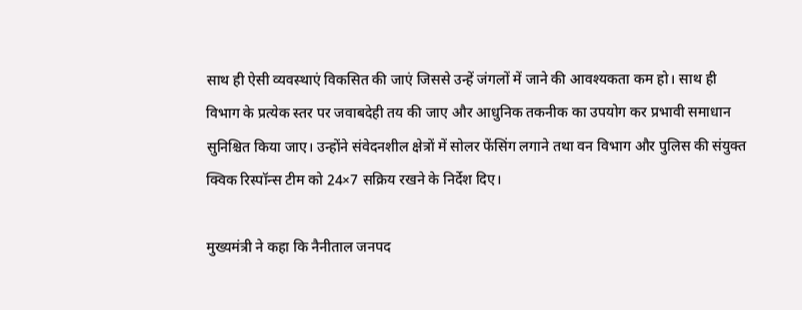साथ ही ऐसी व्यवस्थाएं विकसित की जाएं जिससे उन्हें जंगलों में जाने की आवश्यकता कम हो। साथ ही विभाग के प्रत्येक स्तर पर जवाबदेही तय की जाए और आधुनिक तकनीक का उपयोग कर प्रभावी समाधान सुनिश्चित किया जाए। उन्होंने संवेदनशील क्षेत्रों में सोलर फेंसिंग लगाने तथा वन विभाग और पुलिस की संयुक्त क्विक रिस्पॉन्स टीम को 24×7 सक्रिय रखने के निर्देश दिए।

मुख्यमंत्री ने कहा कि नैनीताल जनपद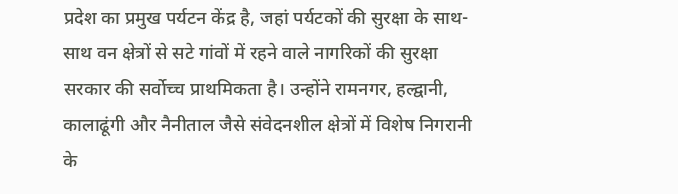प्रदेश का प्रमुख पर्यटन केंद्र है, जहां पर्यटकों की सुरक्षा के साथ-साथ वन क्षेत्रों से सटे गांवों में रहने वाले नागरिकों की सुरक्षा सरकार की सर्वोच्च प्राथमिकता है। उन्होंने रामनगर, हल्द्वानी, कालाढूंगी और नैनीताल जैसे संवेदनशील क्षेत्रों में विशेष निगरानी के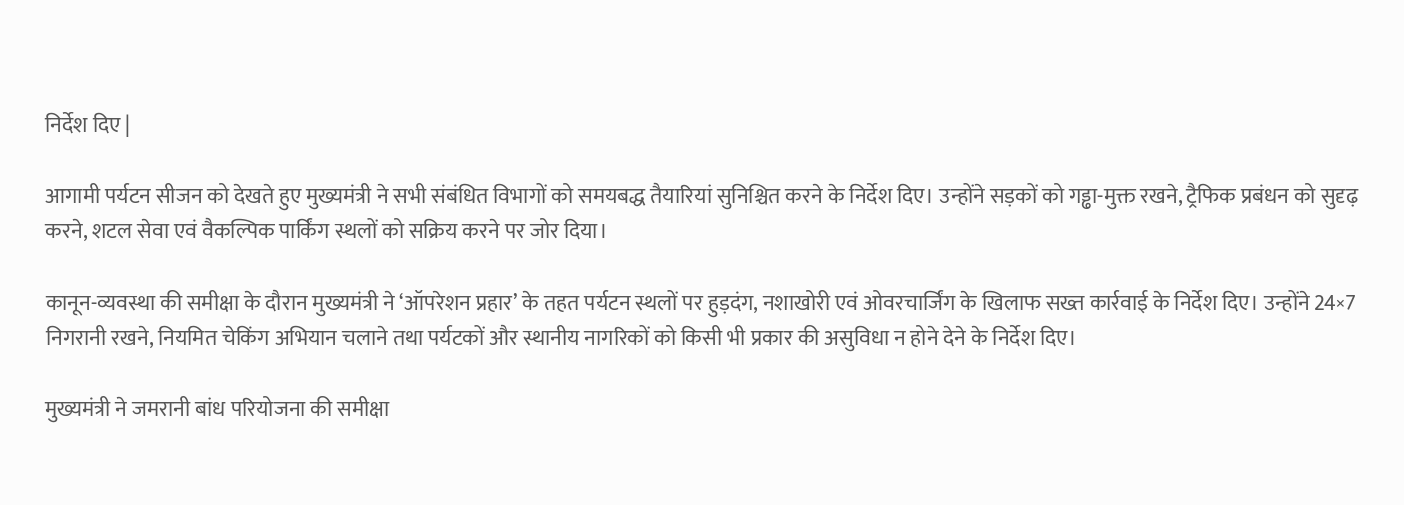निर्देश दिए |

आगामी पर्यटन सीजन को देखते हुए मुख्यमंत्री ने सभी संबंधित विभागों को समयबद्ध तैयारियां सुनिश्चित करने के निर्देश दिए। उन्होंने सड़कों को गड्ढा-मुक्त रखने, ट्रैफिक प्रबंधन को सुदृढ़ करने, शटल सेवा एवं वैकल्पिक पार्किंग स्थलों को सक्रिय करने पर जोर दिया।

कानून-व्यवस्था की समीक्षा के दौरान मुख्यमंत्री ने ‘ऑपरेशन प्रहार’ के तहत पर्यटन स्थलों पर हुड़दंग, नशाखोरी एवं ओवरचार्जिंग के खिलाफ सख्त कार्रवाई के निर्देश दिए। उन्होंने 24×7 निगरानी रखने, नियमित चेकिंग अभियान चलाने तथा पर्यटकों और स्थानीय नागरिकों को किसी भी प्रकार की असुविधा न होने देने के निर्देश दिए।

मुख्यमंत्री ने जमरानी बांध परियोजना की समीक्षा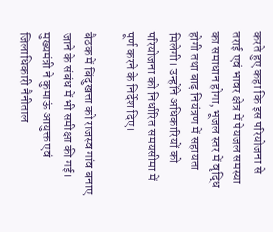करते हुए कहा कि इस परियोजना से तराई एवं भावर क्षेत्र में पेयजल समस्या का समाधान होगा, भूजल स्तर में वृद्धि होगी तथा बाढ़ नियंत्रण में सहायता मिलेगी। उन्होंने अधिकारियों को परियोजना को निर्धारित समयसीमा में पूर्ण करने के निर्देश दिए।

बैठक में बिंदुखत्ता को राजस्व गांव बनाए जाने के संबंध में भी समीक्षा की गई। मुख्यमंत्री ने कुमाऊं आयुक्त एवं जिलाधिकारी नैनीताल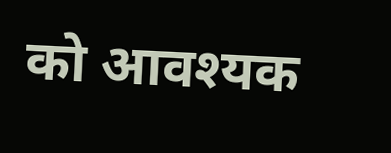को आवश्यक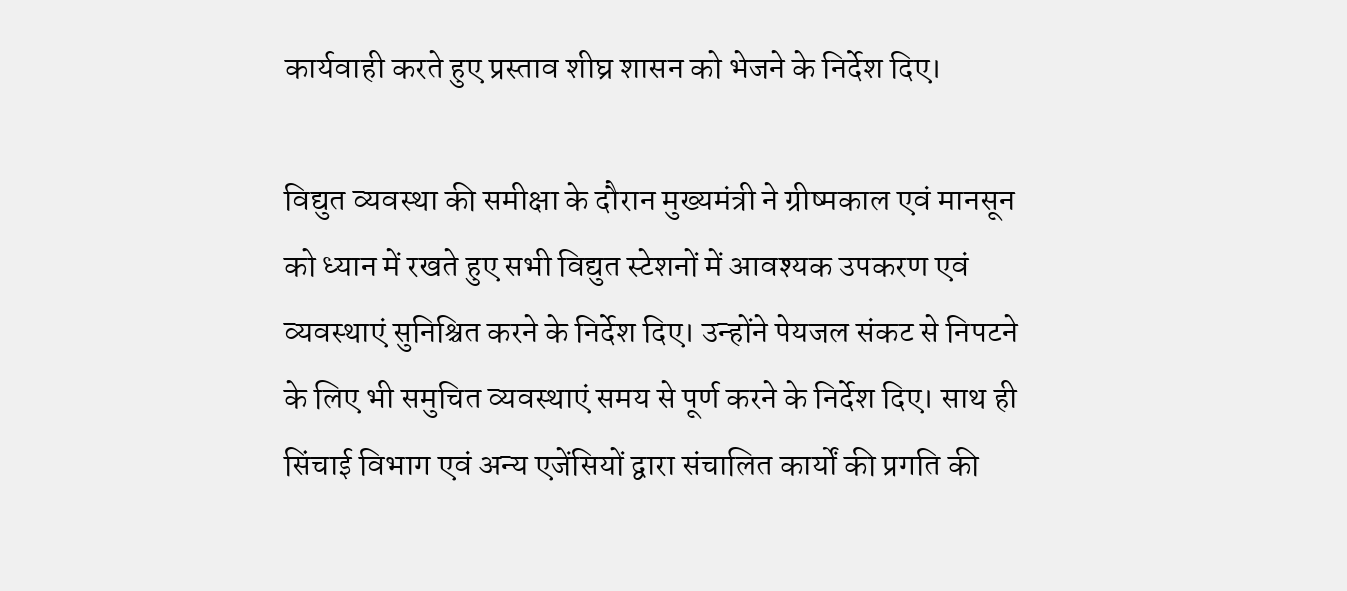कार्यवाही करते हुए प्रस्ताव शीघ्र शासन को भेजने के निर्देश दिए।

विद्युत व्यवस्था की समीक्षा के दौरान मुख्यमंत्री ने ग्रीष्मकाल एवं मानसून को ध्यान में रखते हुए सभी विद्युत स्टेशनों में आवश्यक उपकरण एवं व्यवस्थाएं सुनिश्चित करने के निर्देश दिए। उन्होंने पेयजल संकट से निपटने के लिए भी समुचित व्यवस्थाएं समय से पूर्ण करने के निर्देश दिए। साथ ही सिंचाई विभाग एवं अन्य एजेंसियों द्वारा संचालित कार्यों की प्रगति की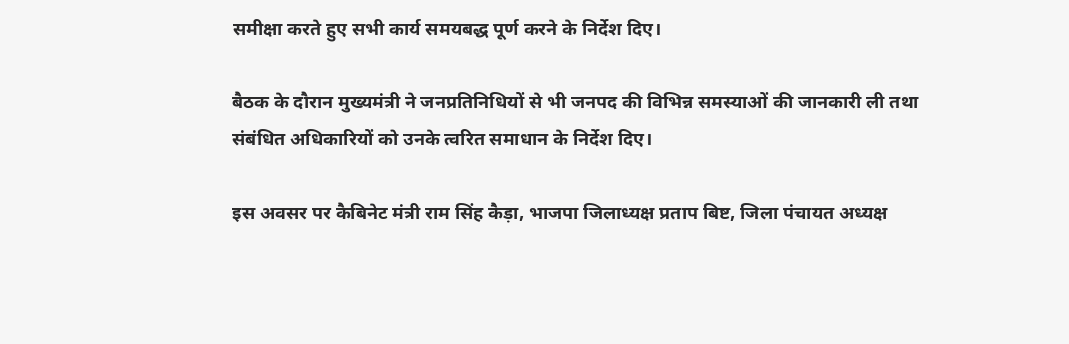समीक्षा करते हुए सभी कार्य समयबद्ध पूर्ण करने के निर्देश दिए।

बैठक के दौरान मुख्यमंत्री ने जनप्रतिनिधियों से भी जनपद की विभिन्न समस्याओं की जानकारी ली तथा संबंधित अधिकारियों को उनके त्वरित समाधान के निर्देश दिए।

इस अवसर पर कैबिनेट मंत्री राम सिंह कैड़ा, भाजपा जिलाध्यक्ष प्रताप बिष्ट, जिला पंचायत अध्यक्ष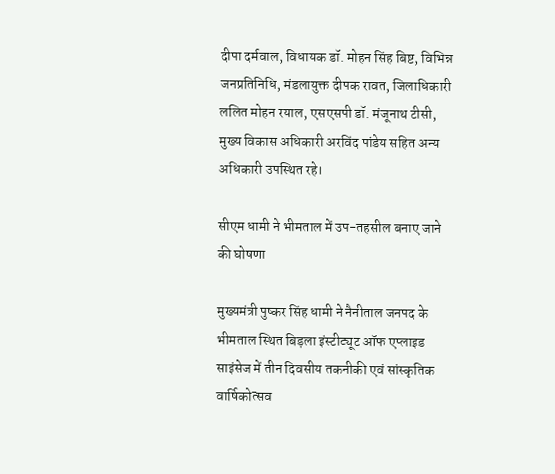दीपा दर्मवाल, विधायक डॉ. मोहन सिंह बिष्ट, विभिन्न जनप्रतिनिधि, मंडलायुक्त दीपक रावत, जिलाधिकारी ललित मोहन रयाल, एसएसपी डॉ. मंजूनाथ टीसी, मुख्य विकास अधिकारी अरविंद पांडेय सहित अन्य अधिकारी उपस्थित रहे।

सीएम धामी ने भीमताल में उप-तहसील बनाए जाने की घोषणा

मुख्यमंत्री पुष्कर सिंह धामी ने नैनीताल जनपद के भीमताल स्थित बिड़ला इंस्टीट्यूट ऑफ एप्लाइड साइंसेज में तीन दिवसीय तकनीकी एवं सांस्कृतिक वार्षिकोत्सव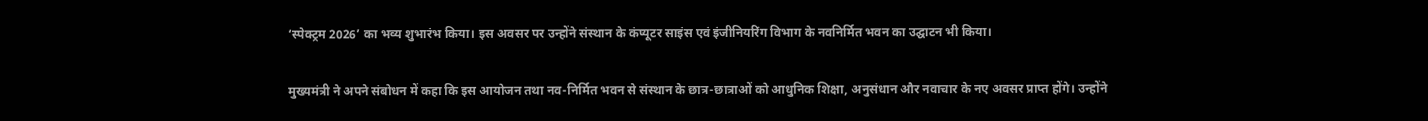‘स्पेक्ट्रम 2026’ का भव्य शुभारंभ किया। इस अवसर पर उन्होंने संस्थान के कंप्यूटर साइंस एवं इंजीनियरिंग विभाग के नवनिर्मित भवन का उद्घाटन भी किया।

मुख्यमंत्री ने अपने संबोधन में कहा कि इस आयोजन तथा नव-निर्मित भवन से संस्थान के छात्र-छात्राओं को आधुनिक शिक्षा, अनुसंधान और नवाचार के नए अवसर प्राप्त होंगे। उन्होंने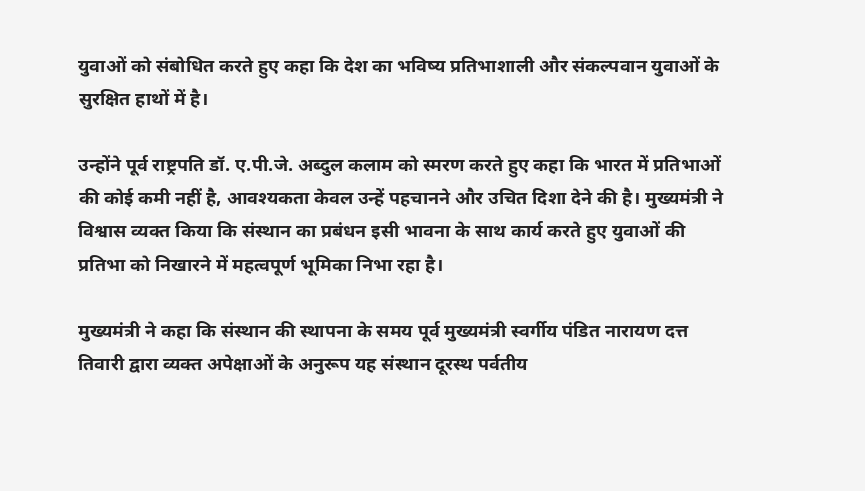युवाओं को संबोधित करते हुए कहा कि देश का भविष्य प्रतिभाशाली और संकल्पवान युवाओं के सुरक्षित हाथों में है।

उन्होंने पूर्व राष्ट्रपति डॉ. ए.पी.जे. अब्दुल कलाम को स्मरण करते हुए कहा कि भारत में प्रतिभाओं की कोई कमी नहीं है, आवश्यकता केवल उन्हें पहचानने और उचित दिशा देने की है। मुख्यमंत्री ने विश्वास व्यक्त किया कि संस्थान का प्रबंधन इसी भावना के साथ कार्य करते हुए युवाओं की प्रतिभा को निखारने में महत्वपूर्ण भूमिका निभा रहा है।

मुख्यमंत्री ने कहा कि संस्थान की स्थापना के समय पूर्व मुख्यमंत्री स्वर्गीय पंडित नारायण दत्त तिवारी द्वारा व्यक्त अपेक्षाओं के अनुरूप यह संस्थान दूरस्थ पर्वतीय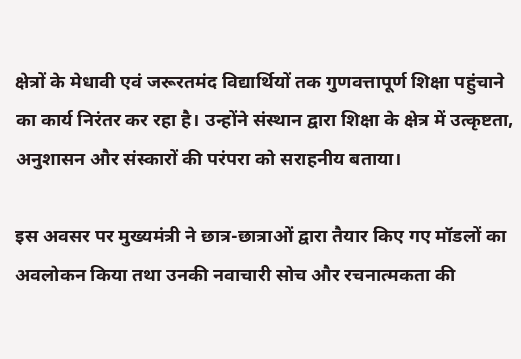क्षेत्रों के मेधावी एवं जरूरतमंद विद्यार्थियों तक गुणवत्तापूर्ण शिक्षा पहुंचाने का कार्य निरंतर कर रहा है। उन्होंने संस्थान द्वारा शिक्षा के क्षेत्र में उत्कृष्टता, अनुशासन और संस्कारों की परंपरा को सराहनीय बताया।

इस अवसर पर मुख्यमंत्री ने छात्र-छात्राओं द्वारा तैयार किए गए मॉडलों का अवलोकन किया तथा उनकी नवाचारी सोच और रचनात्मकता की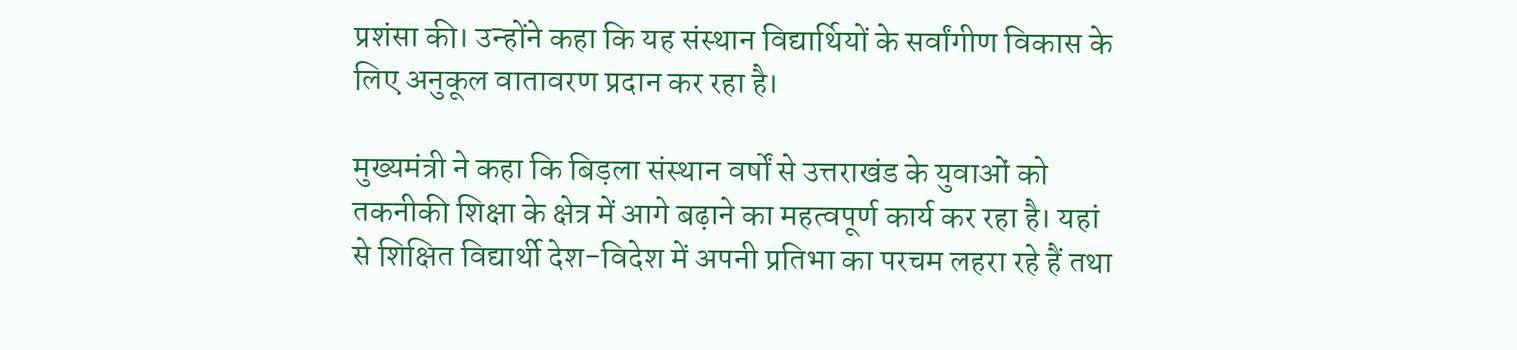प्रशंसा की। उन्होंने कहा कि यह संस्थान विद्यार्थियों के सर्वांगीण विकास के लिए अनुकूल वातावरण प्रदान कर रहा है।

मुख्यमंत्री ने कहा कि बिड़ला संस्थान वर्षों से उत्तराखंड के युवाओं को तकनीकी शिक्षा के क्षेत्र में आगे बढ़ाने का महत्वपूर्ण कार्य कर रहा है। यहां से शिक्षित विद्यार्थी देश-विदेश में अपनी प्रतिभा का परचम लहरा रहे हैं तथा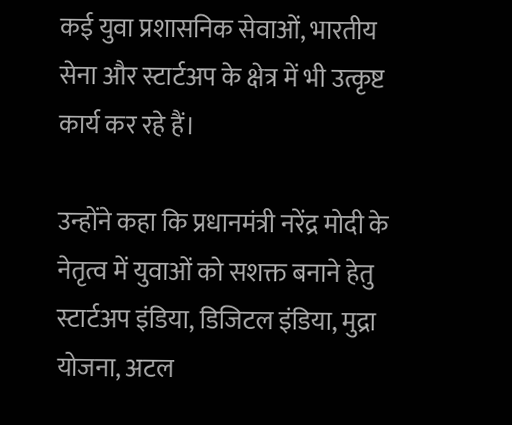कई युवा प्रशासनिक सेवाओं, भारतीय सेना और स्टार्टअप के क्षेत्र में भी उत्कृष्ट कार्य कर रहे हैं।

उन्होंने कहा कि प्रधानमंत्री नरेंद्र मोदी के नेतृत्व में युवाओं को सशक्त बनाने हेतु स्टार्टअप इंडिया, डिजिटल इंडिया, मुद्रा योजना, अटल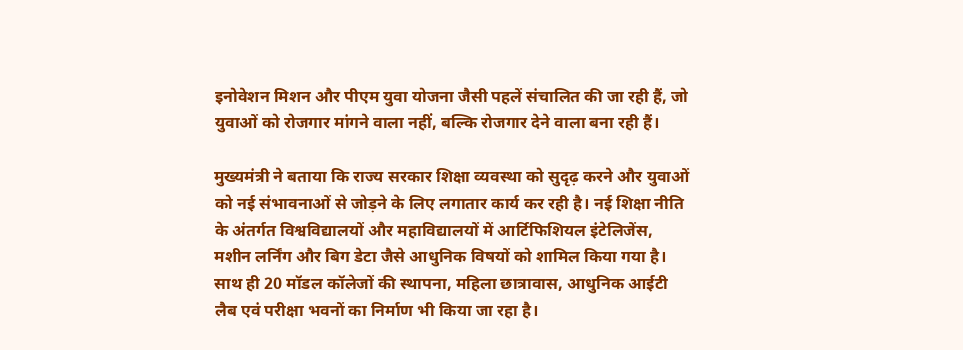इनोवेशन मिशन और पीएम युवा योजना जैसी पहलें संचालित की जा रही हैं, जो युवाओं को रोजगार मांगने वाला नहीं, बल्कि रोजगार देने वाला बना रही हैं।

मुख्यमंत्री ने बताया कि राज्य सरकार शिक्षा व्यवस्था को सुदृढ़ करने और युवाओं को नई संभावनाओं से जोड़ने के लिए लगातार कार्य कर रही है। नई शिक्षा नीति के अंतर्गत विश्वविद्यालयों और महाविद्यालयों में आर्टिफिशियल इंटेलिजेंस, मशीन लर्निंग और बिग डेटा जैसे आधुनिक विषयों को शामिल किया गया है। साथ ही 20 मॉडल कॉलेजों की स्थापना, महिला छात्रावास, आधुनिक आईटी लैब एवं परीक्षा भवनों का निर्माण भी किया जा रहा है।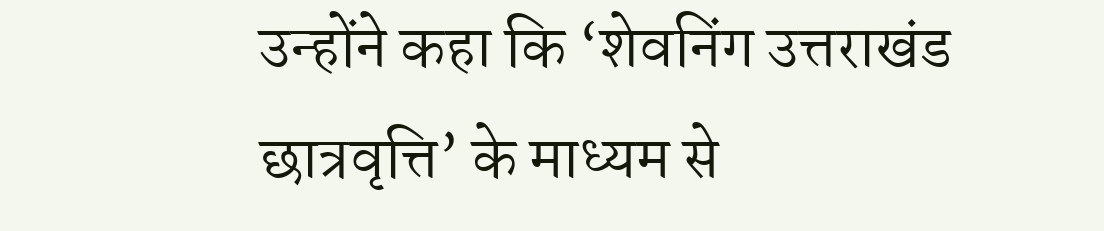उन्होंने कहा कि ‘शेवनिंग उत्तराखंड छात्रवृत्ति’ के माध्यम से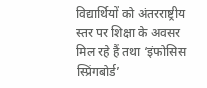विद्यार्थियों को अंतरराष्ट्रीय स्तर पर शिक्षा के अवसर मिल रहे हैं तथा ‘इंफोसिस स्प्रिंगबोर्ड’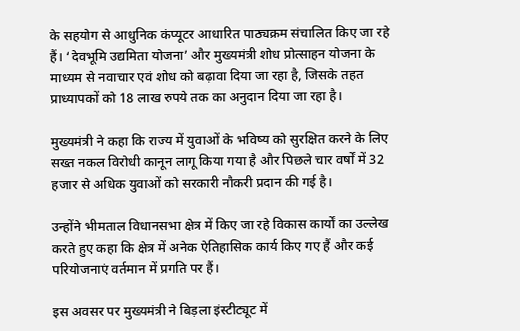के सहयोग से आधुनिक कंप्यूटर आधारित पाठ्यक्रम संचालित किए जा रहे हैं। ‘देवभूमि उद्यमिता योजना’ और मुख्यमंत्री शोध प्रोत्साहन योजना के माध्यम से नवाचार एवं शोध को बढ़ावा दिया जा रहा है, जिसके तहत प्राध्यापकों को 18 लाख रुपये तक का अनुदान दिया जा रहा है।

मुख्यमंत्री ने कहा कि राज्य में युवाओं के भविष्य को सुरक्षित करने के लिए सख्त नकल विरोधी कानून लागू किया गया है और पिछले चार वर्षों में 32 हजार से अधिक युवाओं को सरकारी नौकरी प्रदान की गई है।

उन्होंने भीमताल विधानसभा क्षेत्र में किए जा रहे विकास कार्यों का उल्लेख करते हुए कहा कि क्षेत्र में अनेक ऐतिहासिक कार्य किए गए हैं और कई परियोजनाएं वर्तमान में प्रगति पर हैं।

इस अवसर पर मुख्यमंत्री ने बिड़ला इंस्टीट्यूट में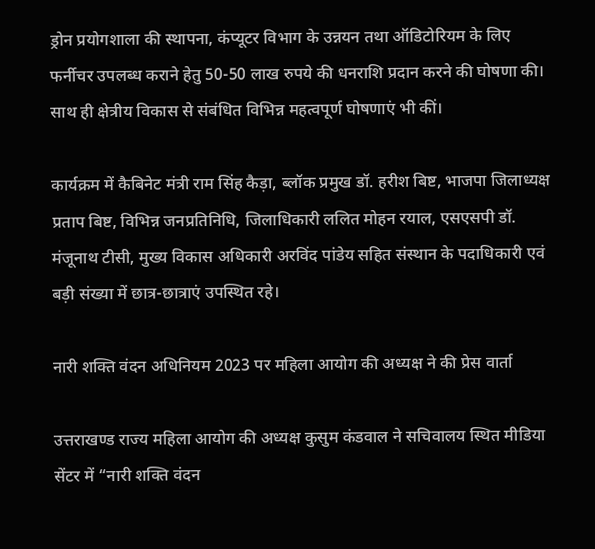ड्रोन प्रयोगशाला की स्थापना, कंप्यूटर विभाग के उन्नयन तथा ऑडिटोरियम के लिए फर्नीचर उपलब्ध कराने हेतु 50-50 लाख रुपये की धनराशि प्रदान करने की घोषणा की। साथ ही क्षेत्रीय विकास से संबंधित विभिन्न महत्वपूर्ण घोषणाएं भी कीं।

कार्यक्रम में कैबिनेट मंत्री राम सिंह कैड़ा, ब्लॉक प्रमुख डॉ. हरीश बिष्ट, भाजपा जिलाध्यक्ष प्रताप बिष्ट, विभिन्न जनप्रतिनिधि, जिलाधिकारी ललित मोहन रयाल, एसएसपी डॉ. मंजूनाथ टीसी, मुख्य विकास अधिकारी अरविंद पांडेय सहित संस्थान के पदाधिकारी एवं बड़ी संख्या में छात्र-छात्राएं उपस्थित रहे।

नारी शक्ति वंदन अधिनियम 2023 पर महिला आयोग की अध्यक्ष ने की प्रेस वार्ता

उत्तराखण्ड राज्य महिला आयोग की अध्यक्ष कुसुम कंडवाल ने सचिवालय स्थित मीडिया सेंटर में “नारी शक्ति वंदन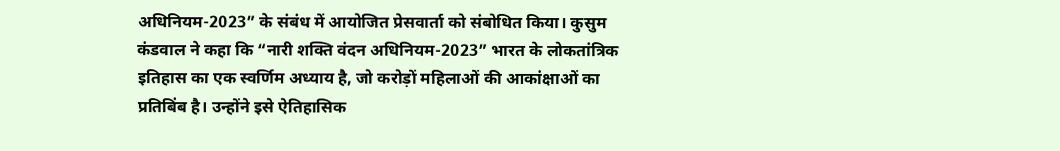अधिनियम-2023” के संबंध में आयोजित प्रेसवार्ता को संबोधित किया। कुसुम कंडवाल ने कहा कि “नारी शक्ति वंदन अधिनियम-2023” भारत के लोकतांत्रिक इतिहास का एक स्वर्णिम अध्याय है, जो करोड़ों महिलाओं की आकांक्षाओं का प्रतिबिंब है। उन्होंने इसे ऐतिहासिक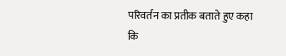परिवर्तन का प्रतीक बताते हुए कहा कि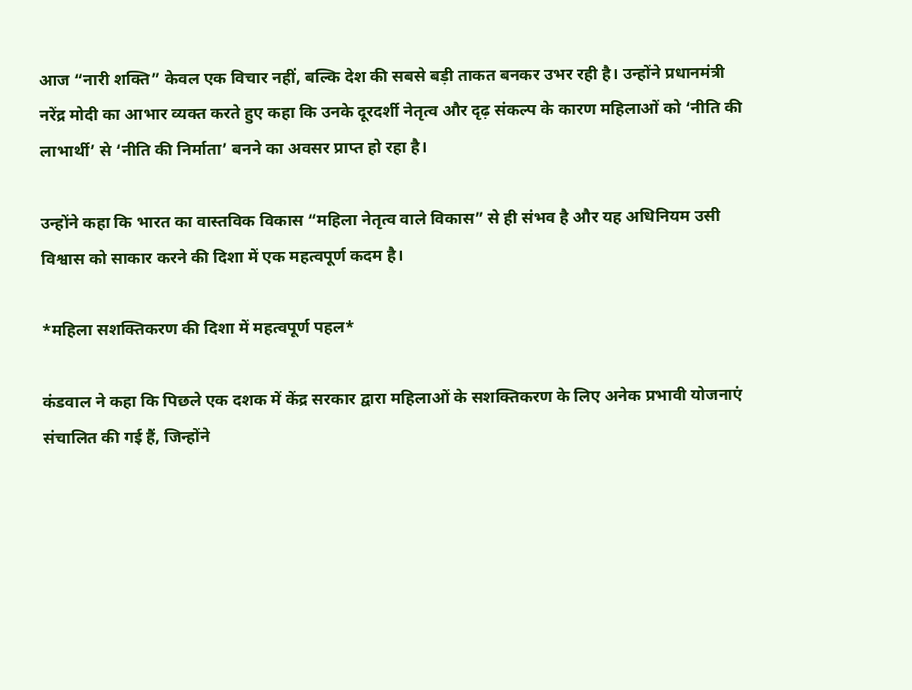आज “नारी शक्ति” केवल एक विचार नहीं, बल्कि देश की सबसे बड़ी ताकत बनकर उभर रही है। उन्होंने प्रधानमंत्री नरेंद्र मोदी का आभार व्यक्त करते हुए कहा कि उनके दूरदर्शी नेतृत्व और दृढ़ संकल्प के कारण महिलाओं को ‘नीति की लाभार्थी’ से ‘नीति की निर्माता’ बनने का अवसर प्राप्त हो रहा है।

उन्होंने कहा कि भारत का वास्तविक विकास “महिला नेतृत्व वाले विकास” से ही संभव है और यह अधिनियम उसी विश्वास को साकार करने की दिशा में एक महत्वपूर्ण कदम है।

*महिला सशक्तिकरण की दिशा में महत्वपूर्ण पहल*

कंडवाल ने कहा कि पिछले एक दशक में केंद्र सरकार द्वारा महिलाओं के सशक्तिकरण के लिए अनेक प्रभावी योजनाएं संचालित की गई हैं, जिन्होंने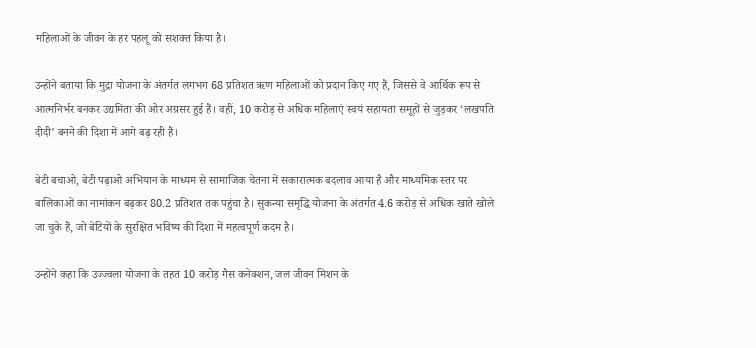महिलाओं के जीवन के हर पहलू को सशक्त किया है।

उन्होंने बताया कि मुद्रा योजना के अंतर्गत लगभग 68 प्रतिशत ऋण महिलाओं को प्रदान किए गए हैं, जिससे वे आर्थिक रूप से आत्मनिर्भर बनकर उद्यमिता की ओर अग्रसर हुई हैं। वहीं, 10 करोड़ से अधिक महिलाएं स्वयं सहायता समूहों से जुड़कर ‘लखपति दीदी’ बनने की दिशा में आगे बढ़ रही हैं।

बेटी बचाओ, बेटी पढ़ाओ अभियान के माध्यम से सामाजिक चेतना में सकारात्मक बदलाव आया है और माध्यमिक स्तर पर बालिकाओं का नामांकन बढ़कर 80.2 प्रतिशत तक पहुंचा है। सुकन्या समृद्धि योजना के अंतर्गत 4.6 करोड़ से अधिक खाते खोले जा चुके हैं, जो बेटियों के सुरक्षित भविष्य की दिशा में महत्वपूर्ण कदम है।

उन्होंने कहा कि उज्ज्वला योजना के तहत 10 करोड़ गैस कनेक्शन, जल जीवन मिशन के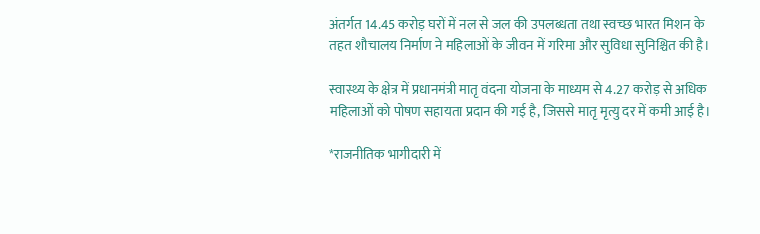अंतर्गत 14.45 करोड़ घरों में नल से जल की उपलब्धता तथा स्वच्छ भारत मिशन के तहत शौचालय निर्माण ने महिलाओं के जीवन में गरिमा और सुविधा सुनिश्चित की है।

स्वास्थ्य के क्षेत्र में प्रधानमंत्री मातृ वंदना योजना के माध्यम से 4.27 करोड़ से अधिक महिलाओं को पोषण सहायता प्रदान की गई है, जिससे मातृ मृत्यु दर में कमी आई है।

*राजनीतिक भागीदारी में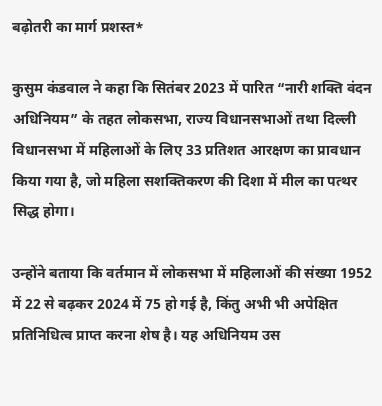बढ़ोतरी का मार्ग प्रशस्त*

कुसुम कंडवाल ने कहा कि सितंबर 2023 में पारित “नारी शक्ति वंदन अधिनियम” के तहत लोकसभा, राज्य विधानसभाओं तथा दिल्ली विधानसभा में महिलाओं के लिए 33 प्रतिशत आरक्षण का प्रावधान किया गया है, जो महिला सशक्तिकरण की दिशा में मील का पत्थर सिद्ध होगा।

उन्होंने बताया कि वर्तमान में लोकसभा में महिलाओं की संख्या 1952 में 22 से बढ़कर 2024 में 75 हो गई है, किंतु अभी भी अपेक्षित प्रतिनिधित्व प्राप्त करना शेष है। यह अधिनियम उस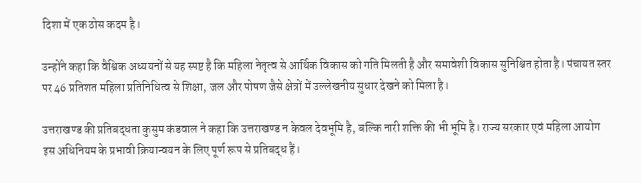दिशा में एक ठोस कदम है।

उन्होंने कहा कि वैश्विक अध्ययनों से यह स्पष्ट है कि महिला नेतृत्व से आर्थिक विकास को गति मिलती है और समावेशी विकास सुनिश्चित होता है। पंचायत स्तर पर 46 प्रतिशत महिला प्रतिनिधित्व से शिक्षा, जल और पोषण जैसे क्षेत्रों में उल्लेखनीय सुधार देखने को मिला है।

उत्तराखण्ड की प्रतिबद्धता कुसुम कंडवाल ने कहा कि उत्तराखण्ड न केवल देवभूमि है, बल्कि नारी शक्ति की भी भूमि है। राज्य सरकार एवं महिला आयोग इस अधिनियम के प्रभावी क्रियान्वयन के लिए पूर्ण रूप से प्रतिबद्ध हैं।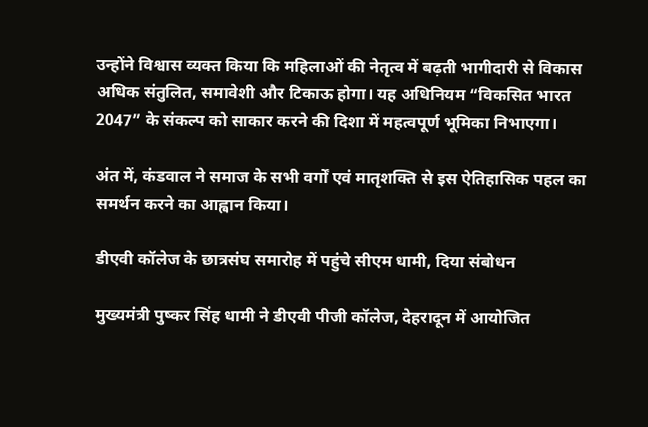उन्होंने विश्वास व्यक्त किया कि महिलाओं की नेतृत्व में बढ़ती भागीदारी से विकास अधिक संतुलित, समावेशी और टिकाऊ होगा। यह अधिनियम “विकसित भारत 2047” के संकल्प को साकार करने की दिशा में महत्वपूर्ण भूमिका निभाएगा।

अंत में, कंडवाल ने समाज के सभी वर्गों एवं मातृशक्ति से इस ऐतिहासिक पहल का समर्थन करने का आह्वान किया।

डीएवी कॉलेज के छात्रसंघ समारोह में पहुंचे सीएम धामी, दिया संबोधन

मुख्यमंत्री पुष्कर सिंह धामी ने डीएवी पीजी कॉलेज, देहरादून में आयोजित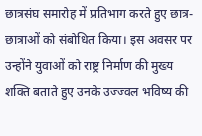छात्रसंघ समारोह में प्रतिभाग करते हुए छात्र-छात्राओं को संबोधित किया। इस अवसर पर उन्होंने युवाओं को राष्ट्र निर्माण की मुख्य शक्ति बताते हुए उनके उज्ज्वल भविष्य की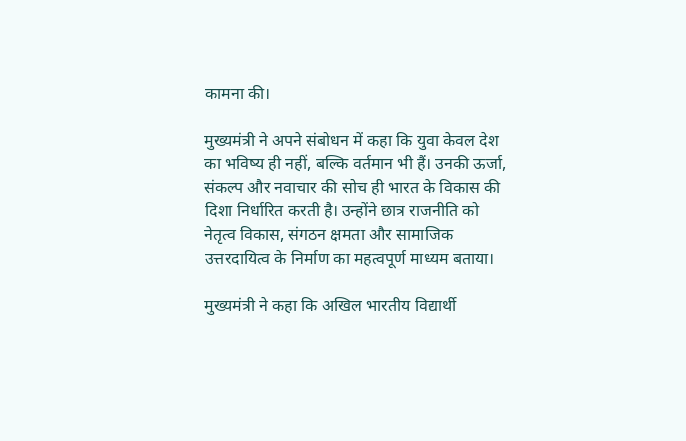कामना की।

मुख्यमंत्री ने अपने संबोधन में कहा कि युवा केवल देश का भविष्य ही नहीं, बल्कि वर्तमान भी हैं। उनकी ऊर्जा, संकल्प और नवाचार की सोच ही भारत के विकास की दिशा निर्धारित करती है। उन्होंने छात्र राजनीति को नेतृत्व विकास, संगठन क्षमता और सामाजिक उत्तरदायित्व के निर्माण का महत्वपूर्ण माध्यम बताया।

मुख्यमंत्री ने कहा कि अखिल भारतीय विद्यार्थी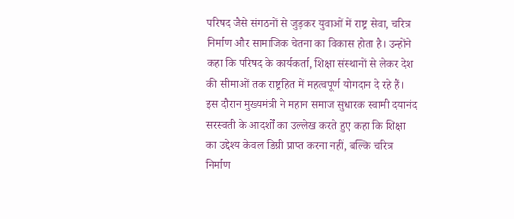परिषद जैसे संगठनों से जुड़कर युवाओं में राष्ट्र सेवा, चरित्र निर्माण और सामाजिक चेतना का विकास होता है। उन्होंने कहा कि परिषद के कार्यकर्ता, शिक्षा संस्थानों से लेकर देश की सीमाओं तक राष्ट्रहित में महत्वपूर्ण योगदान दे रहे हैं। इस दौरान मुख्यमंत्री ने महान समाज सुधारक स्वामी दयानंद सरस्वती के आदर्शों का उल्लेख करते हुए कहा कि शिक्षा का उद्देश्य केवल डिग्री प्राप्त करना नहीं, बल्कि चरित्र निर्माण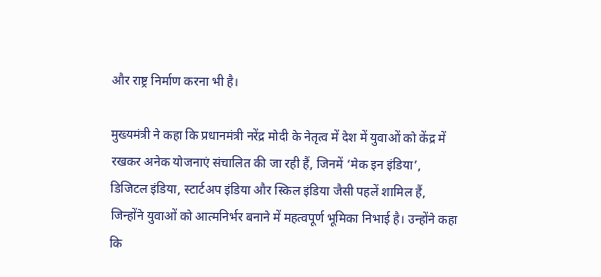और राष्ट्र निर्माण करना भी है।

मुख्यमंत्री ने कहा कि प्रधानमंत्री नरेंद्र मोदी के नेतृत्व में देश में युवाओं को केंद्र में रखकर अनेक योजनाएं संचालित की जा रही हैं, जिनमें ‘मेक इन इंडिया’, डिजिटल इंडिया, स्टार्टअप इंडिया और स्किल इंडिया जैसी पहलें शामिल हैं, जिन्होंने युवाओं को आत्मनिर्भर बनाने में महत्वपूर्ण भूमिका निभाई है। उन्होंने कहा कि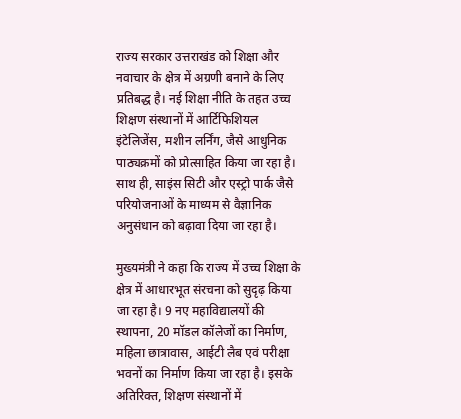राज्य सरकार उत्तराखंड को शिक्षा और नवाचार के क्षेत्र में अग्रणी बनाने के लिए प्रतिबद्ध है। नई शिक्षा नीति के तहत उच्च शिक्षण संस्थानों में आर्टिफिशियल इंटेलिजेंस, मशीन लर्निंग, जैसे आधुनिक पाठ्यक्रमों को प्रोत्साहित किया जा रहा है। साथ ही, साइंस सिटी और एस्ट्रो पार्क जैसे परियोजनाओं के माध्यम से वैज्ञानिक अनुसंधान को बढ़ावा दिया जा रहा है।

मुख्यमंत्री ने कहा कि राज्य में उच्च शिक्षा के क्षेत्र में आधारभूत संरचना को सुदृढ़ किया जा रहा है। 9 नए महाविद्यालयों की स्थापना, 20 मॉडल कॉलेजों का निर्माण, महिला छात्रावास, आईटी लैब एवं परीक्षा भवनों का निर्माण किया जा रहा है। इसके अतिरिक्त, शिक्षण संस्थानों में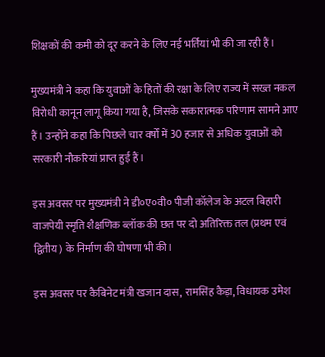शिक्षकों की कमी को दूर करने के लिए नई भर्तियां भी की जा रही हैं।

मुख्यमंत्री ने कहा कि युवाओं के हितों की रक्षा के लिए राज्य में सख्त नकल विरोधी कानून लागू किया गया है, जिसके सकारात्मक परिणाम सामने आए हैं। उन्होंने कहा कि पिछले चार वर्षों में 30 हजार से अधिक युवाओं को सरकारी नौकरियां प्राप्त हुई हैं।

इस अवसर पर मुख्यमंत्री ने डी०ए०वी० पीजी कॉलेज के अटल बिहारी वाजपेयी स्मृति शैक्षणिक ब्लॉक की छत पर दो अतिरिक्त तल (प्रथम एवं द्वितीय) के निर्माण की घोषणा भी की।

इस अवसर पर कैबिनेट मंत्री खजान दास, रामसिंह कैड़ा, विधायक उमेश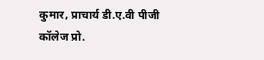कुमार, प्राचार्य डी.ए.वी पीजी कॉलेज प्रो.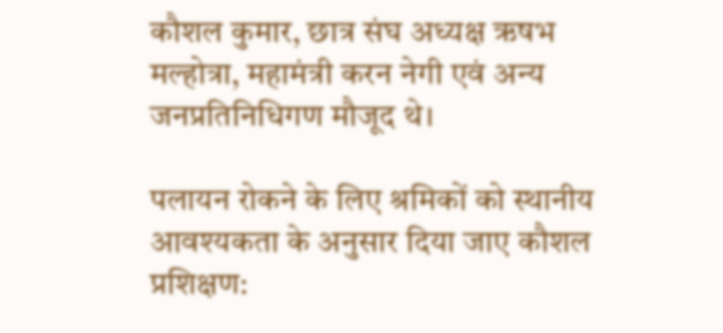कौशल कुमार, छात्र संघ अध्यक्ष ऋषभ मल्होत्रा, महामंत्री करन नेगी एवं अन्य जनप्रतिनिधिगण मौजूद थे।

पलायन रोकने के लिए श्रमिकों को स्थानीय आवश्यकता के अनुसार दिया जाए कौशल प्रशिक्षण: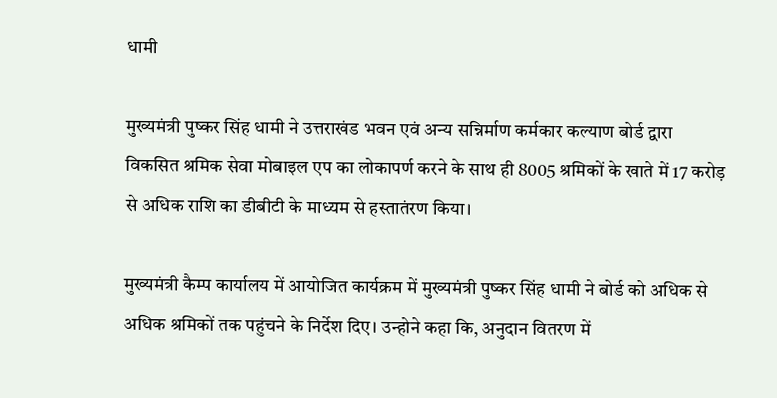धामी

मुख्यमंत्री पुष्कर सिंह धामी ने उत्तराखंड भवन एवं अन्य सन्निर्माण कर्मकार कल्याण बोर्ड द्वारा विकसित श्रमिक सेवा मोबाइल एप का लोकापर्ण करने के साथ ही 8005 श्रमिकों के खाते में 17 करोड़ से अधिक राशि का डीबीटी के माध्यम से हस्तातंरण किया।

मुख्यमंत्री कैम्प कार्यालय में आयोजित कार्यक्रम में मुख्यमंत्री पुष्कर सिंह धामी ने बोर्ड को अधिक से अधिक श्रमिकों तक पहुंचने के निर्देश दिए। उन्होने कहा कि, अनुदान वितरण में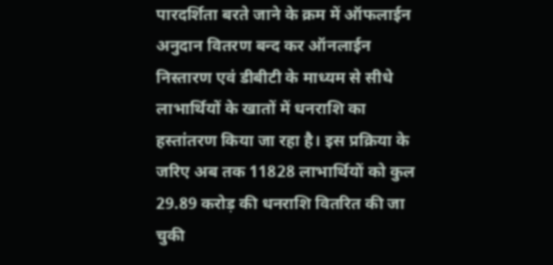पारदर्शिता बरते जाने के क्रम में ऑफलाईन अनुदान वितरण बन्द कर ऑनलाईन निस्तारण एवं डीबीटी के माध्यम से सीधे लाभार्थियों के खातों में धनराशि का हस्तांतरण किया जा रहा है। इस प्रक्रिया के जरिए अब तक 11828 लाभार्थियों को कुल 29.89 करोड़ की धनराशि वितरित की जा चुकी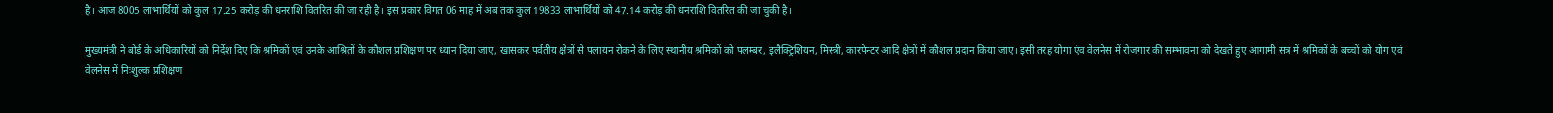है। आज 8005 लाभार्थियों को कुल 17.25 करोड़ की धनराशि वितरित की जा रही है। इस प्रकार विगत 06 माह में अब तक कुल 19833 लाभार्थियों को 47.14 करोड़ की धनराशि वितरित की जा चुकी है।

मुख्यमंत्री ने बोर्ड के अधिकारियों को निर्देश दिए कि श्रमिकों एवं उनके आश्रितों के कौशल प्रशिक्षण पर ध्यान दिया जाए, खासकर पर्वतीय क्षेत्रों से पलायन रोकने के लिए स्थानीय श्रमिकों को पलम्बर, इलैक्ट्रिशियन, मिस्त्री, कारपेन्टर आदि क्षेत्रों में कौशल प्रदान किया जाए। इसी तरह योगा एंव वेलनेस में रोजगार की सम्भावना को देखते हुए आगामी सत्र में श्रमिकों के बच्चों को योग एवं वेलनेस में निःशुल्क प्रशिक्षण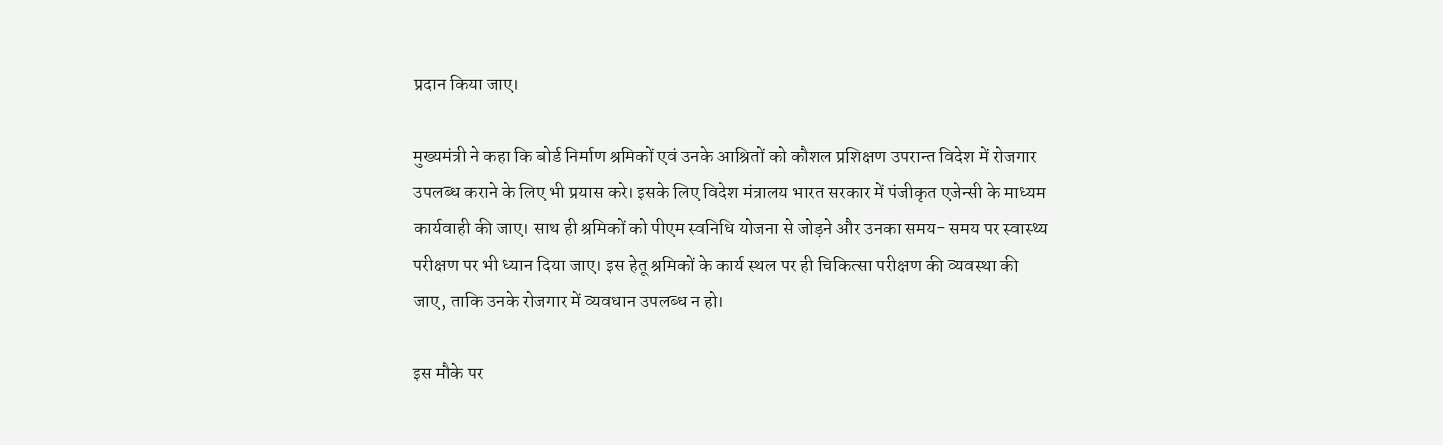प्रदान किया जाए।

मुख्यमंत्री ने कहा कि बोर्ड निर्माण श्रमिकों एवं उनके आश्रितों को कौशल प्रशिक्षण उपरान्त विदेश में रोजगार उपलब्ध कराने के लिए भी प्रयास करे। इसके लिए विदेश मंत्रालय भारत सरकार में पंजीकृत एजेन्सी के माध्यम कार्यवाही की जाए। साथ ही श्रमिकों को पीएम स्वनिधि योजना से जोड़ने और उनका समय- समय पर स्वास्थ्य परीक्षण पर भी ध्यान दिया जाए। इस हेतू श्रमिकों के कार्य स्थल पर ही चिकित्सा परीक्षण की व्यवस्था की जाए, ताकि उनके रोजगार में व्यवधान उपलब्ध न हो।

इस मौके पर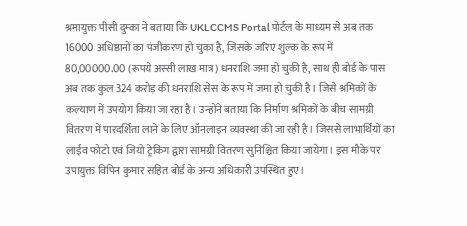श्रमायुक्त पीसी दुम्का ने बताया कि UKLCCMS Portal पोर्टल के माध्यम से अब तक 16000 अधिष्ठानों का पंजीकरण हो चुका है, जिसके जरिए शुल्क के रूप में 80,00000.00 (रूपये अस्सी लाख मात्र) धनराशि जमा हो चुकी है, साथ ही बोर्ड के पास अब तक कुल 324 करोड़ की धनराशि सेस के रूप में जमा हो चुकी है। जिसे श्रमिकों के कल्याण में उपयोग किया जा रहा है। उन्होंने बताया कि निर्माण श्रमिकों के बीच सामग्री वितरण में पारदर्शिता लाने के लिए ऑनलाइन व्यवस्था की जा रही है। जिससे लाभार्थियों का लाईव फोटो एवं जियो ट्रेकिंग द्वारा सामग्री वितरण सुनिश्चित किया जायेगा। इस मौके पर उपायुक्त विपिन कुमार सहित बोर्ड के अन्य अधिकारी उपस्थित हुए।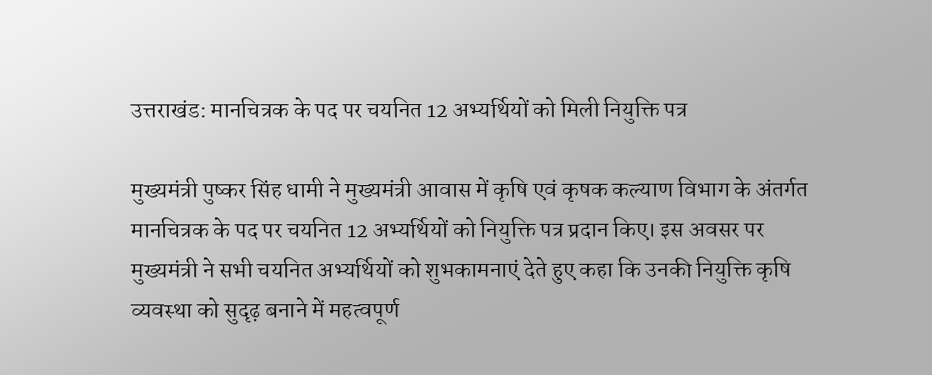उत्तराखंड: मानचित्रक के पद पर चयनित 12 अभ्यर्थियों को मिली नियुक्ति पत्र

मुख्यमंत्री पुष्कर सिंह धामी ने मुख्यमंत्री आवास में कृषि एवं कृषक कल्याण विभाग के अंतर्गत मानचित्रक के पद पर चयनित 12 अभ्यर्थियों को नियुक्ति पत्र प्रदान किए। इस अवसर पर मुख्यमंत्री ने सभी चयनित अभ्यर्थियों को शुभकामनाएं देते हुए कहा कि उनकी नियुक्ति कृषि व्यवस्था को सुदृढ़ बनाने में महत्वपूर्ण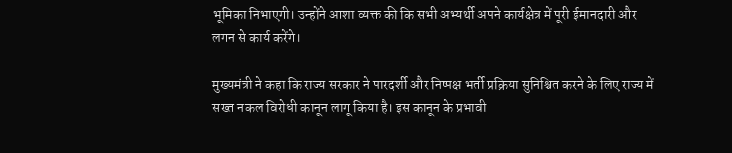भूमिका निभाएगी। उन्होंने आशा व्यक्त की कि सभी अभ्यर्थी अपने कार्यक्षेत्र में पूरी ईमानदारी और लगन से कार्य करेंगे।

मुख्यमंत्री ने कहा कि राज्य सरकार ने पारदर्शी और निष्पक्ष भर्ती प्रक्रिया सुनिश्चित करने के लिए राज्य में सख्त नकल विरोधी कानून लागू किया है। इस कानून के प्रभावी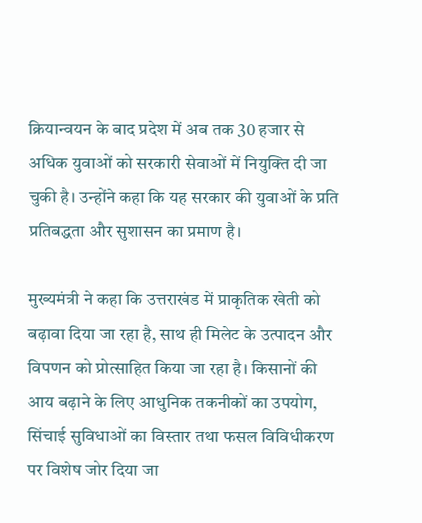क्रियान्वयन के बाद प्रदेश में अब तक 30 हजार से अधिक युवाओं को सरकारी सेवाओं में नियुक्ति दी जा चुकी है। उन्होंने कहा कि यह सरकार की युवाओं के प्रति प्रतिबद्धता और सुशासन का प्रमाण है।

मुख्यमंत्री ने कहा कि उत्तराखंड में प्राकृतिक खेती को बढ़ावा दिया जा रहा है, साथ ही मिलेट के उत्पादन और विपणन को प्रोत्साहित किया जा रहा है। किसानों की आय बढ़ाने के लिए आधुनिक तकनीकों का उपयोग, सिंचाई सुविधाओं का विस्तार तथा फसल विविधीकरण पर विशेष जोर दिया जा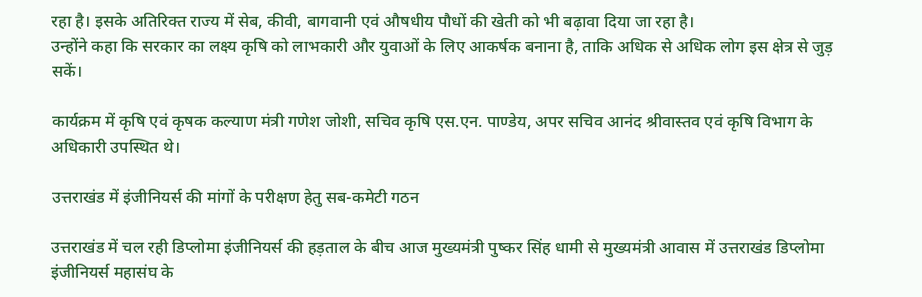रहा है। इसके अतिरिक्त राज्य में सेब, कीवी, बागवानी एवं औषधीय पौधों की खेती को भी बढ़ावा दिया जा रहा है।
उन्होंने कहा कि सरकार का लक्ष्य कृषि को लाभकारी और युवाओं के लिए आकर्षक बनाना है, ताकि अधिक से अधिक लोग इस क्षेत्र से जुड़ सकें।

कार्यक्रम में कृषि एवं कृषक कल्याण मंत्री गणेश जोशी, सचिव कृषि एस.एन. पाण्डेय, अपर सचिव आनंद श्रीवास्तव एवं कृषि विभाग के अधिकारी उपस्थित थे।

उत्तराखंड में इंजीनियर्स की मांगों के परीक्षण हेतु सब-कमेटी गठन

उत्तराखंड में चल रही डिप्लोमा इंजीनियर्स की हड़ताल के बीच आज मुख्यमंत्री पुष्कर सिंह धामी से मुख्यमंत्री आवास में उत्तराखंड डिप्लोमा इंजीनियर्स महासंघ के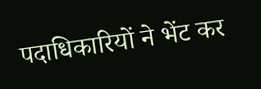पदाधिकारियों ने भेंट कर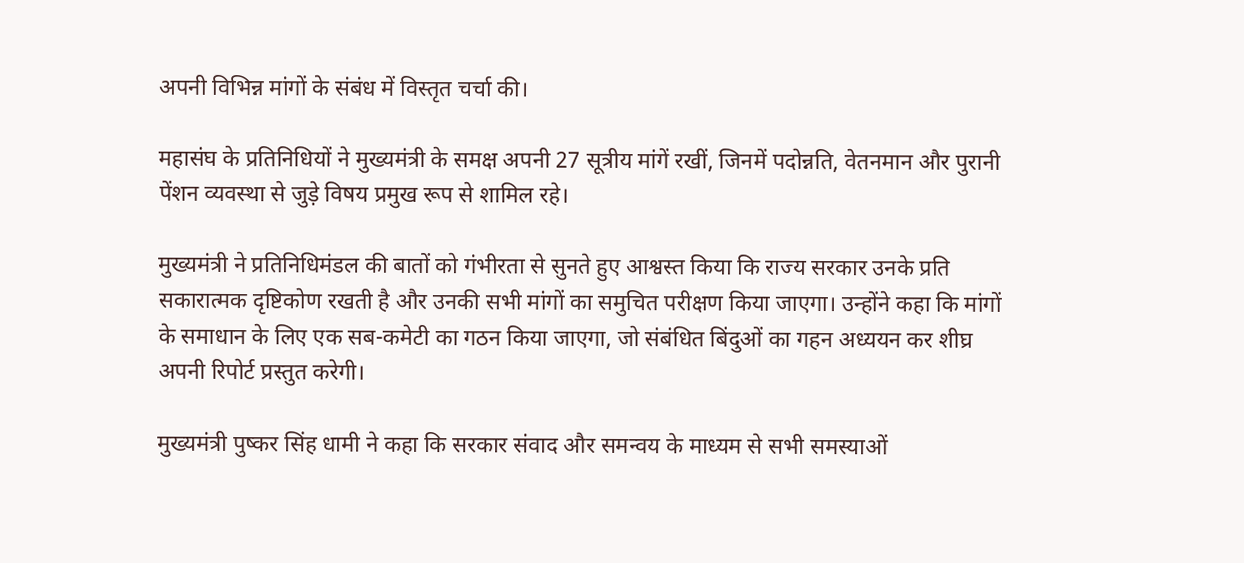अपनी विभिन्न मांगों के संबंध में विस्तृत चर्चा की।

महासंघ के प्रतिनिधियों ने मुख्यमंत्री के समक्ष अपनी 27 सूत्रीय मांगें रखीं, जिनमें पदोन्नति, वेतनमान और पुरानी पेंशन व्यवस्था से जुड़े विषय प्रमुख रूप से शामिल रहे।

मुख्यमंत्री ने प्रतिनिधिमंडल की बातों को गंभीरता से सुनते हुए आश्वस्त किया कि राज्य सरकार उनके प्रति सकारात्मक दृष्टिकोण रखती है और उनकी सभी मांगों का समुचित परीक्षण किया जाएगा। उन्होंने कहा कि मांगों के समाधान के लिए एक सब-कमेटी का गठन किया जाएगा, जो संबंधित बिंदुओं का गहन अध्ययन कर शीघ्र अपनी रिपोर्ट प्रस्तुत करेगी।

मुख्यमंत्री पुष्कर सिंह धामी ने कहा कि सरकार संवाद और समन्वय के माध्यम से सभी समस्याओं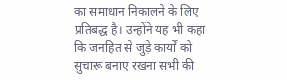का समाधान निकालने के लिए प्रतिबद्ध है। उन्होंने यह भी कहा कि जनहित से जुड़े कार्यों को सुचारू बनाए रखना सभी की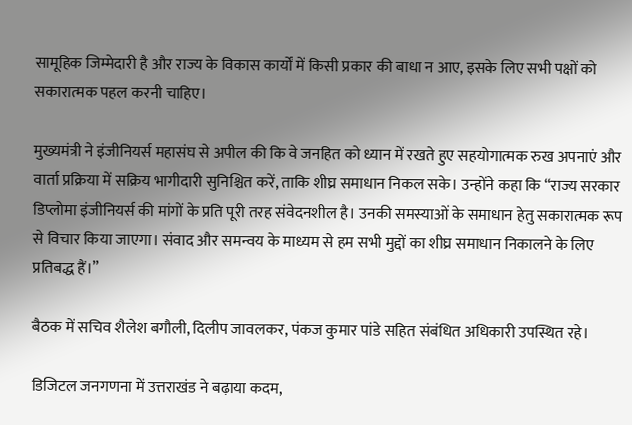सामूहिक जिम्मेदारी है और राज्य के विकास कार्यों में किसी प्रकार की बाधा न आए, इसके लिए सभी पक्षों को सकारात्मक पहल करनी चाहिए।

मुख्यमंत्री ने इंजीनियर्स महासंघ से अपील की कि वे जनहित को ध्यान में रखते हुए सहयोगात्मक रुख अपनाएं और वार्ता प्रक्रिया में सक्रिय भागीदारी सुनिश्चित करें, ताकि शीघ्र समाधान निकल सके। उन्होंने कहा कि “राज्य सरकार डिप्लोमा इंजीनियर्स की मांगों के प्रति पूरी तरह संवेदनशील है। उनकी समस्याओं के समाधान हेतु सकारात्मक रूप से विचार किया जाएगा। संवाद और समन्वय के माध्यम से हम सभी मुद्दों का शीघ्र समाधान निकालने के लिए प्रतिबद्ध हैं।”

बैठक में सचिव शैलेश बगौली, दिलीप जावलकर, पंकज कुमार पांडे सहित संबंधित अधिकारी उपस्थित रहे।

डिजिटल जनगणना में उत्तराखंड ने बढ़ाया कदम,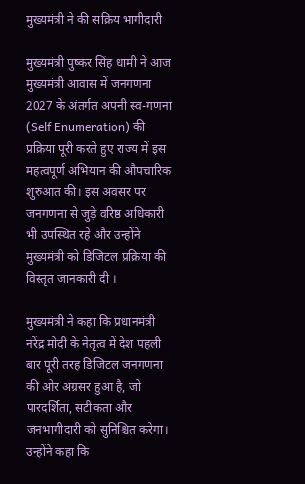मुख्यमंत्री ने की सक्रिय भागीदारी

मुख्यमंत्री पुष्कर सिंह धामी ने आज मुख्यमंत्री आवास में जनगणना 2027 के अंतर्गत अपनी स्व-गणना (Self Enumeration) की प्रक्रिया पूरी करते हुए राज्य में इस महत्वपूर्ण अभियान की औपचारिक शुरुआत की। इस अवसर पर जनगणना से जुड़े वरिष्ठ अधिकारी भी उपस्थित रहे और उन्होंने मुख्यमंत्री को डिजिटल प्रक्रिया की विस्तृत जानकारी दी ।

मुख्यमंत्री ने कहा कि प्रधानमंत्री नरेंद्र मोदी के नेतृत्व में देश पहली बार पूरी तरह डिजिटल जनगणना की ओर अग्रसर हुआ है, जो पारदर्शिता, सटीकता और जनभागीदारी को सुनिश्चित करेगा। उन्होंने कहा कि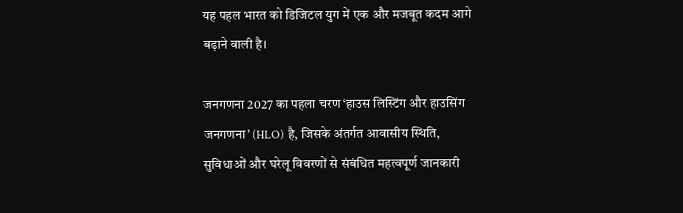यह पहल भारत को डिजिटल युग में एक और मजबूत कदम आगे बढ़ाने वाली है।

जनगणना 2027 का पहला चरण ‘हाउस लिस्टिंग और हाउसिंग जनगणना’ (HLO) है, जिसके अंतर्गत आवासीय स्थिति, सुविधाओं और घरेलू विवरणों से संबंधित महत्वपूर्ण जानकारी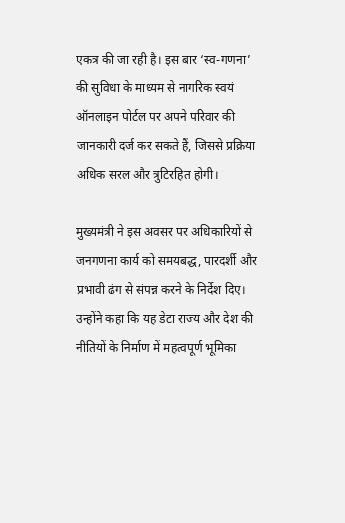एकत्र की जा रही है। इस बार ‘स्व-गणना’ की सुविधा के माध्यम से नागरिक स्वयं ऑनलाइन पोर्टल पर अपने परिवार की जानकारी दर्ज कर सकते हैं, जिससे प्रक्रिया अधिक सरल और त्रुटिरहित होगी।

मुख्यमंत्री ने इस अवसर पर अधिकारियों से जनगणना कार्य को समयबद्ध, पारदर्शी और प्रभावी ढंग से संपन्न करने के निर्देश दिए। उन्होंने कहा कि यह डेटा राज्य और देश की नीतियों के निर्माण में महत्वपूर्ण भूमिका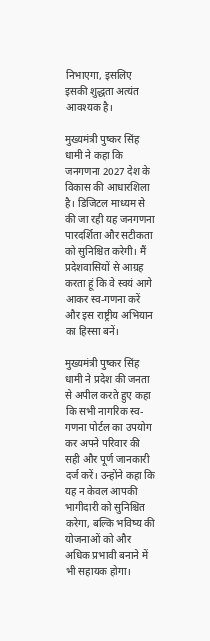निभाएगा, इसलिए इसकी शुद्धता अत्यंत आवश्यक है।

मुख्यमंत्री पुष्कर सिंह धामी ने कहा कि जनगणना 2027 देश के विकास की आधारशिला है। डिजिटल माध्यम से की जा रही यह जनगणना पारदर्शिता और सटीकता को सुनिश्चित करेगी। मैं प्रदेशवासियों से आग्रह करता हूं कि वे स्वयं आगे आकर स्व-गणना करें और इस राष्ट्रीय अभियान का हिस्सा बनें।

मुख्यमंत्री पुष्कर सिंह धामी ने प्रदेश की जनता से अपील करते हुए कहा कि सभी नागरिक स्व-गणना पोर्टल का उपयोग कर अपने परिवार की सही और पूर्ण जानकारी दर्ज करें। उन्होंने कहा कि यह न केवल आपकी भागीदारी को सुनिश्चित करेगा, बल्कि भविष्य की योजनाओं को और अधिक प्रभावी बनाने में भी सहायक होगा।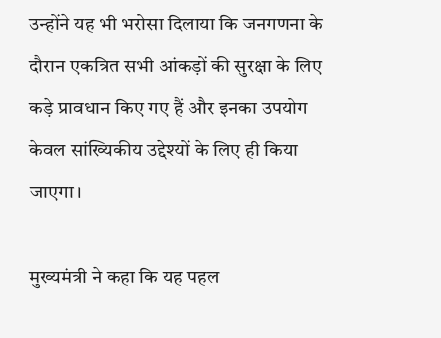उन्होंने यह भी भरोसा दिलाया कि जनगणना के दौरान एकत्रित सभी आंकड़ों की सुरक्षा के लिए कड़े प्रावधान किए गए हैं और इनका उपयोग केवल सांख्यिकीय उद्देश्यों के लिए ही किया जाएगा।

मुख्यमंत्री ने कहा कि यह पहल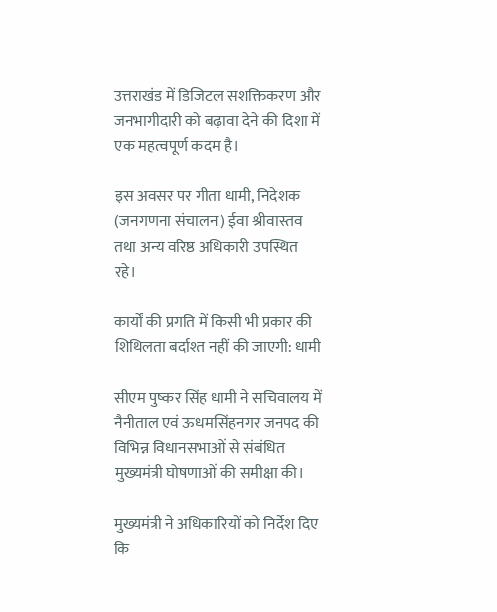उत्तराखंड में डिजिटल सशक्तिकरण और जनभागीदारी को बढ़ावा देने की दिशा में एक महत्वपूर्ण कदम है।

इस अवसर पर गीता धामी, निदेशक (जनगणना संचालन) ईवा श्रीवास्तव तथा अन्य वरिष्ठ अधिकारी उपस्थित रहे।

कार्यों की प्रगति में किसी भी प्रकार की शिथिलता बर्दाश्त नहीं की जाएगी: धामी

सीएम पुष्कर सिंह धामी ने सचिवालय में नैनीताल एवं ऊधमसिंहनगर जनपद की विभिन्न विधानसभाओं से संबंधित मुख्यमंत्री घोषणाओं की समीक्षा की।

मुख्यमंत्री ने अधिकारियों को निर्देश दिए कि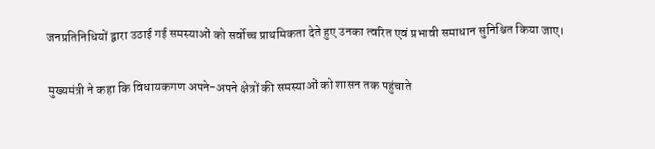जनप्रतिनिधियों द्वारा उठाई गई समस्याओं को सर्वोच्च प्राथमिकता देते हुए उनका त्वरित एवं प्रभावी समाधान सुनिश्चित किया जाए।

मुख्यमंत्री ने कहा कि विधायकगण अपने-अपने क्षेत्रों की समस्याओं को शासन तक पहुंचाते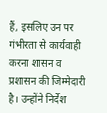हैं, इसलिए उन पर गंभीरता से कार्यवाही करना शासन व प्रशासन की जिम्मेदारी है। उन्होंने निर्देश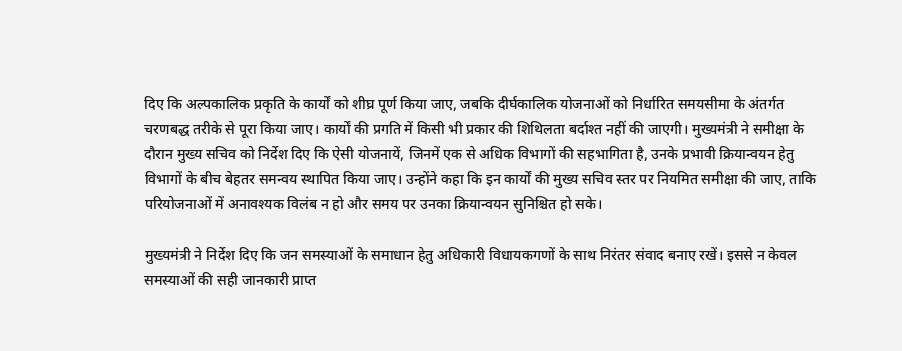दिए कि अल्पकालिक प्रकृति के कार्यों को शीघ्र पूर्ण किया जाए, जबकि दीर्घकालिक योजनाओं को निर्धारित समयसीमा के अंतर्गत चरणबद्ध तरीके से पूरा किया जाए। कार्यों की प्रगति में किसी भी प्रकार की शिथिलता बर्दाश्त नहीं की जाएगी। मुख्यमंत्री ने समीक्षा के दौरान मुख्य सचिव को निर्देश दिए कि ऐसी योजनायें, जिनमें एक से अधिक विभागों की सहभागिता है, उनके प्रभावी क्रियान्वयन हेतु विभागों के बीच बेहतर समन्वय स्थापित किया जाए। उन्होंने कहा कि इन कार्यों की मुख्य सचिव स्तर पर नियमित समीक्षा की जाए, ताकि परियोजनाओं में अनावश्यक विलंब न हो और समय पर उनका क्रियान्वयन सुनिश्चित हो सके।

मुख्यमंत्री ने निर्देश दिए कि जन समस्याओं के समाधान हेतु अधिकारी विधायकगणों के साथ निरंतर संवाद बनाए रखें। इससे न केवल समस्याओं की सही जानकारी प्राप्त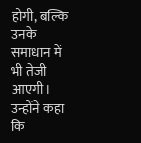होगी, बल्कि उनके समाधान में भी तेजी आएगी। उन्होंने कहा कि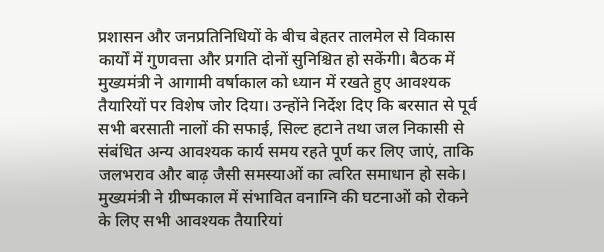प्रशासन और जनप्रतिनिधियों के बीच बेहतर तालमेल से विकास कार्यों में गुणवत्ता और प्रगति दोनों सुनिश्चित हो सकेंगी। बैठक में मुख्यमंत्री ने आगामी वर्षाकाल को ध्यान में रखते हुए आवश्यक तैयारियों पर विशेष जोर दिया। उन्होंने निर्देश दिए कि बरसात से पूर्व सभी बरसाती नालों की सफाई, सिल्ट हटाने तथा जल निकासी से संबंधित अन्य आवश्यक कार्य समय रहते पूर्ण कर लिए जाएं, ताकि जलभराव और बाढ़ जैसी समस्याओं का त्वरित समाधान हो सके। मुख्यमंत्री ने ग्रीष्मकाल में संभावित वनाग्नि की घटनाओं को रोकने के लिए सभी आवश्यक तैयारियां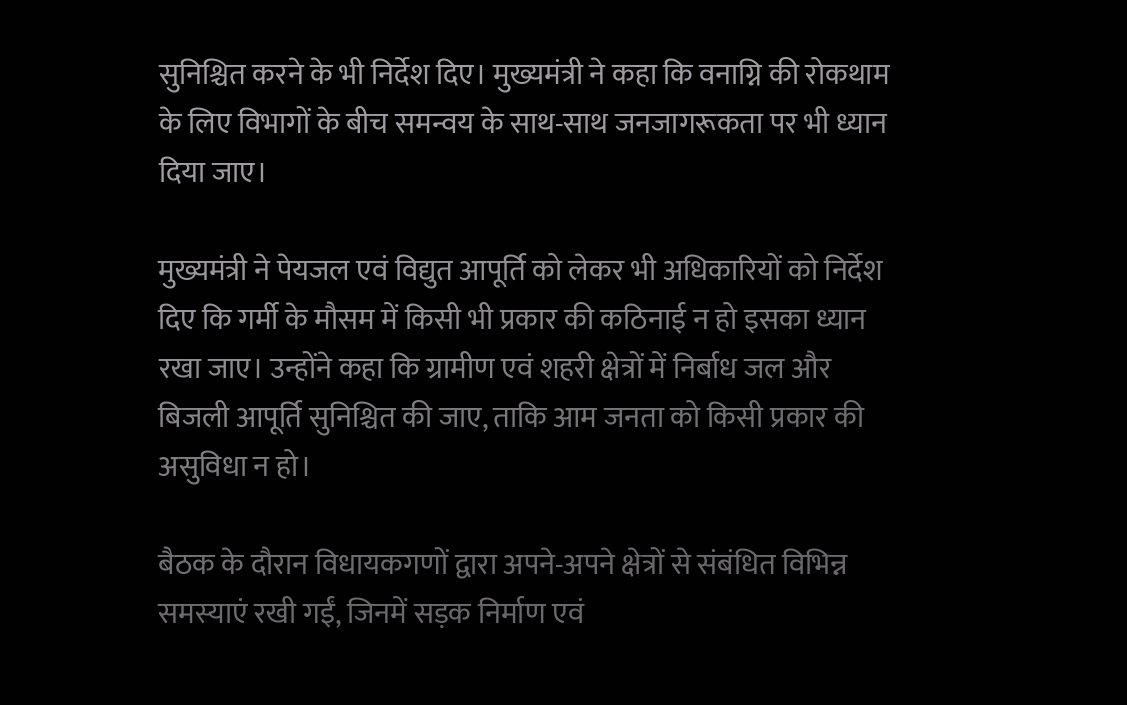सुनिश्चित करने के भी निर्देश दिए। मुख्यमंत्री ने कहा कि वनाग्नि की रोकथाम के लिए विभागों के बीच समन्वय के साथ-साथ जनजागरूकता पर भी ध्यान दिया जाए।

मुख्यमंत्री ने पेयजल एवं विद्युत आपूर्ति को लेकर भी अधिकारियों को निर्देश दिए कि गर्मी के मौसम में किसी भी प्रकार की कठिनाई न हो इसका ध्यान रखा जाए। उन्होंने कहा कि ग्रामीण एवं शहरी क्षेत्रों में निर्बाध जल और बिजली आपूर्ति सुनिश्चित की जाए, ताकि आम जनता को किसी प्रकार की असुविधा न हो।

बैठक के दौरान विधायकगणों द्वारा अपने-अपने क्षेत्रों से संबंधित विभिन्न समस्याएं रखी गईं, जिनमें सड़क निर्माण एवं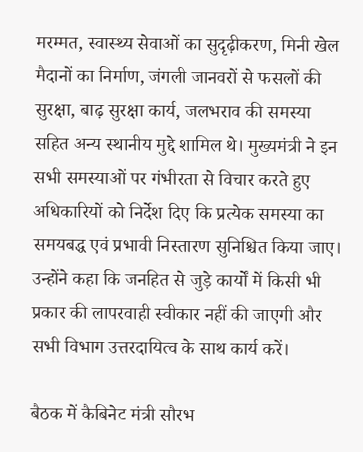मरम्मत, स्वास्थ्य सेवाओं का सुदृढ़ीकरण, मिनी खेल मैदानों का निर्माण, जंगली जानवरों से फसलों की सुरक्षा, बाढ़ सुरक्षा कार्य, जलभराव की समस्या सहित अन्य स्थानीय मुद्दे शामिल थे। मुख्यमंत्री ने इन सभी समस्याओं पर गंभीरता से विचार करते हुए अधिकारियों को निर्देश दिए कि प्रत्येक समस्या का समयबद्ध एवं प्रभावी निस्तारण सुनिश्चित किया जाए। उन्होंने कहा कि जनहित से जुड़े कार्यों में किसी भी प्रकार की लापरवाही स्वीकार नहीं की जाएगी और सभी विभाग उत्तरदायित्व के साथ कार्य करें।

बैठक में कैबिनेट मंत्री सौरभ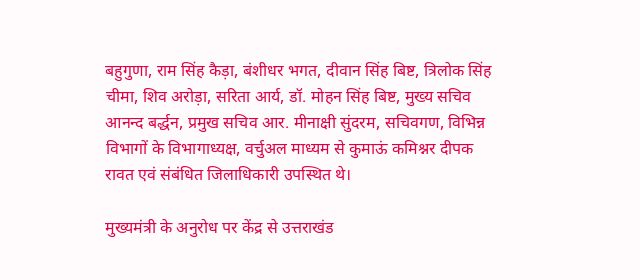बहुगुणा, राम सिंह कैड़ा, बंशीधर भगत, दीवान सिंह बिष्ट, त्रिलोक सिंह चीमा, शिव अरोड़ा, सरिता आर्य, डॉ. मोहन सिंह बिष्ट, मुख्य सचिव आनन्द बर्द्धन, प्रमुख सचिव आर. मीनाक्षी सुंदरम, सचिवगण, विभिन्न विभागों के विभागाध्यक्ष, वर्चुअल माध्यम से कुमाऊं कमिश्नर दीपक रावत एवं संबंधित जिलाधिकारी उपस्थित थे।

मुख्यमंत्री के अनुरोध पर केंद्र से उत्तराखंड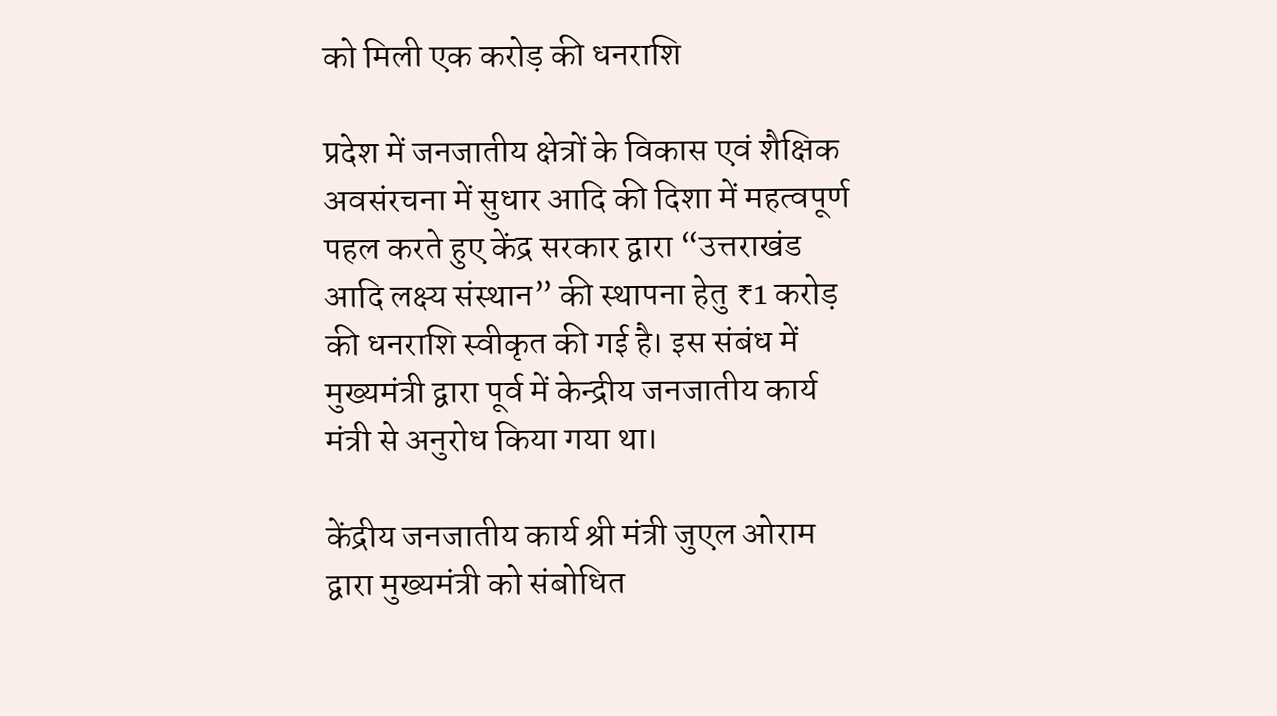को मिली एक करोड़ की धनराशि

प्रदेश में जनजातीय क्षेत्रों के विकास एवं शैक्षिक अवसंरचना में सुधार आदि की दिशा में महत्वपूर्ण पहल करते हुए केंद्र सरकार द्वारा “उत्तराखंड आदि लक्ष्य संस्थान” की स्थापना हेतु ₹1 करोड़ की धनराशि स्वीकृत की गई है। इस संबंध में मुख्यमंत्री द्वारा पूर्व में केन्द्रीय जनजातीय कार्य मंत्री से अनुरोध किया गया था।

केंद्रीय जनजातीय कार्य श्री मंत्री जुएल ओराम द्वारा मुख्यमंत्री को संबोधित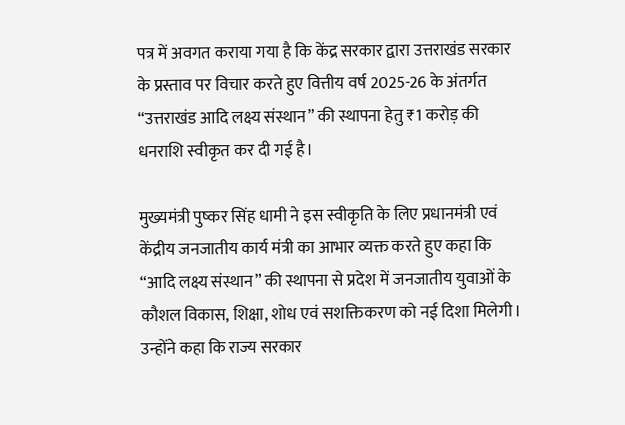पत्र में अवगत कराया गया है कि केंद्र सरकार द्वारा उत्तराखंड सरकार के प्रस्ताव पर विचार करते हुए वित्तीय वर्ष 2025-26 के अंतर्गत “उत्तराखंड आदि लक्ष्य संस्थान” की स्थापना हेतु ₹1 करोड़ की धनराशि स्वीकृत कर दी गई है।

मुख्यमंत्री पुष्कर सिंह धामी ने इस स्वीकृति के लिए प्रधानमंत्री एवं केंद्रीय जनजातीय कार्य मंत्री का आभार व्यक्त करते हुए कहा कि “आदि लक्ष्य संस्थान” की स्थापना से प्रदेश में जनजातीय युवाओं के कौशल विकास, शिक्षा, शोध एवं सशक्तिकरण को नई दिशा मिलेगी। उन्होंने कहा कि राज्य सरकार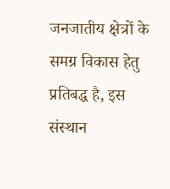जनजातीय क्षेत्रों के समग्र विकास हेतु प्रतिबद्ध है, इस संस्थान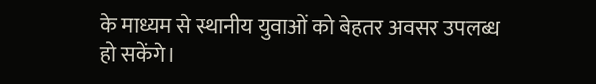के माध्यम से स्थानीय युवाओं को बेहतर अवसर उपलब्ध हो सकेंगे।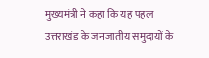मुख्यमंत्री ने कहा कि यह पहल उत्तराखंड के जनजातीय समुदायों के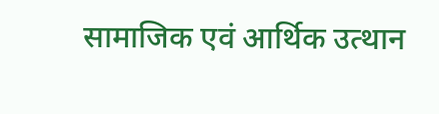सामाजिक एवं आर्थिक उत्थान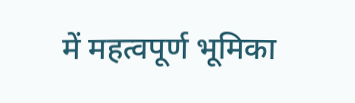में महत्वपूर्ण भूमिका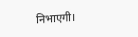निभाएगी।